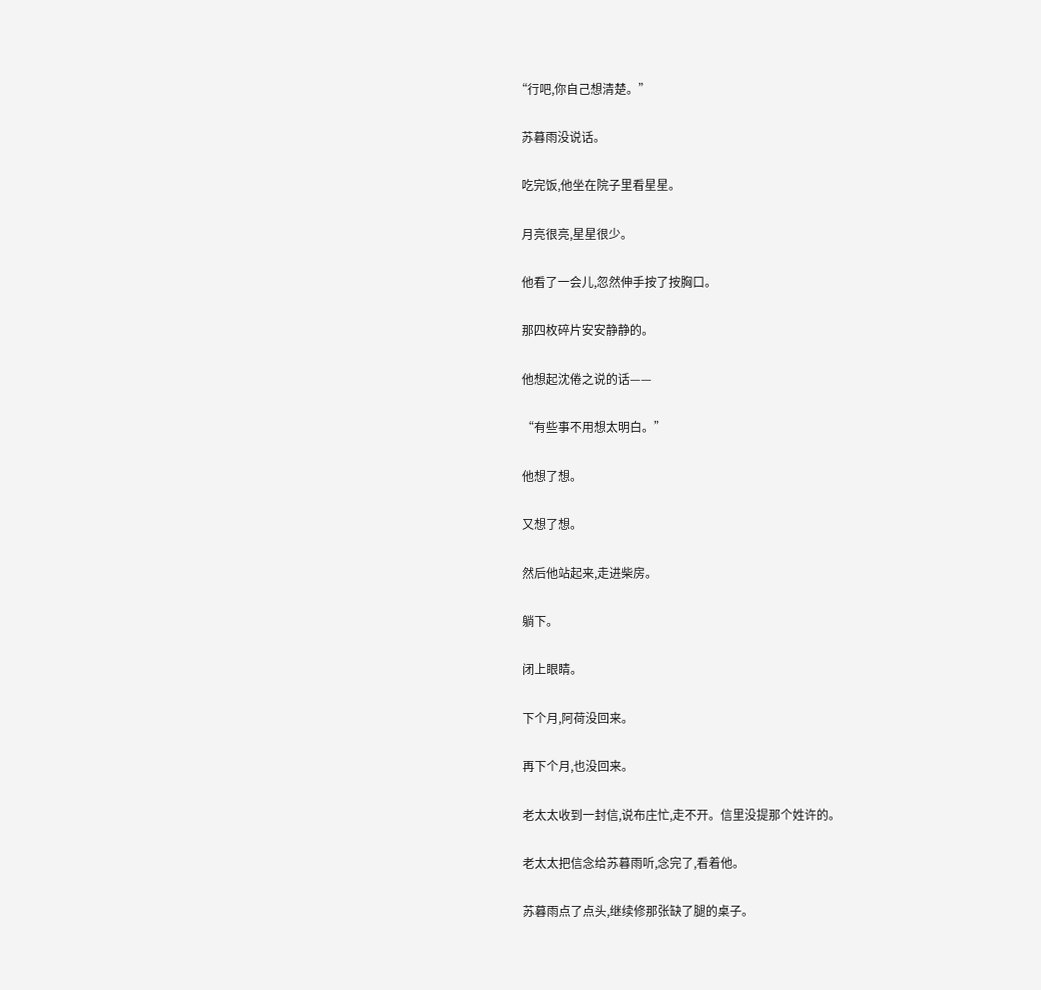“行吧,你自己想清楚。”

  苏暮雨没说话。

  吃完饭,他坐在院子里看星星。

  月亮很亮,星星很少。

  他看了一会儿,忽然伸手按了按胸口。

  那四枚碎片安安静静的。

  他想起沈倦之说的话——

  “有些事不用想太明白。”

  他想了想。

  又想了想。

  然后他站起来,走进柴房。

  躺下。

  闭上眼睛。

  下个月,阿荷没回来。

  再下个月,也没回来。

  老太太收到一封信,说布庄忙,走不开。信里没提那个姓许的。

  老太太把信念给苏暮雨听,念完了,看着他。

  苏暮雨点了点头,继续修那张缺了腿的桌子。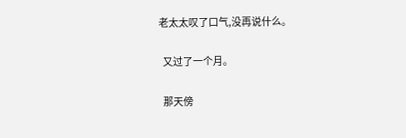老太太叹了口气,没再说什么。

  又过了一个月。

  那天傍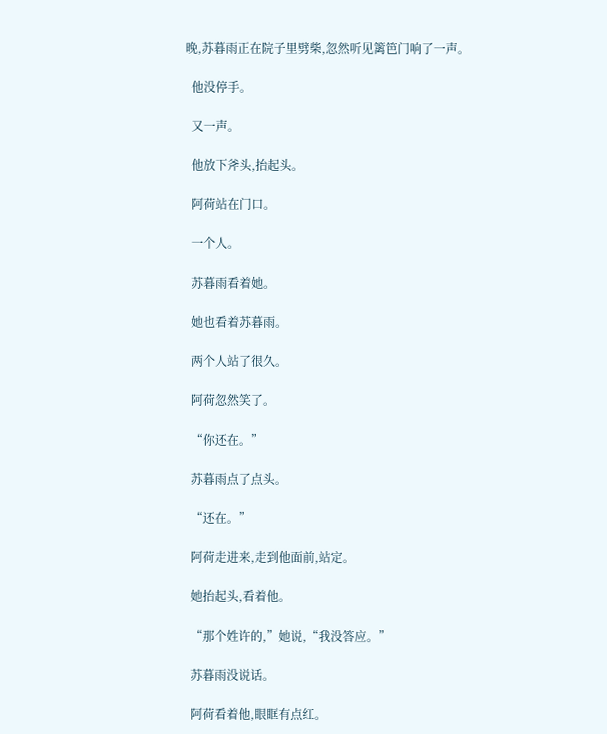晚,苏暮雨正在院子里劈柴,忽然听见篱笆门响了一声。

  他没停手。

  又一声。

  他放下斧头,抬起头。

  阿荷站在门口。

  一个人。

  苏暮雨看着她。

  她也看着苏暮雨。

  两个人站了很久。

  阿荷忽然笑了。

  “你还在。”

  苏暮雨点了点头。

  “还在。”

  阿荷走进来,走到他面前,站定。

  她抬起头,看着他。

  “那个姓许的,”她说,“我没答应。”

  苏暮雨没说话。

  阿荷看着他,眼眶有点红。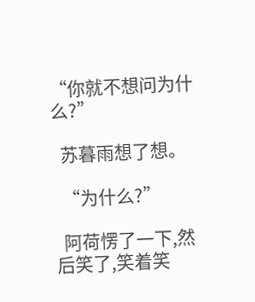“你就不想问为什么?”

  苏暮雨想了想。

  “为什么?”

  阿荷愣了一下,然后笑了,笑着笑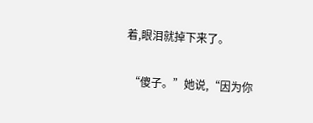着,眼泪就掉下来了。

  “傻子。”她说,“因为你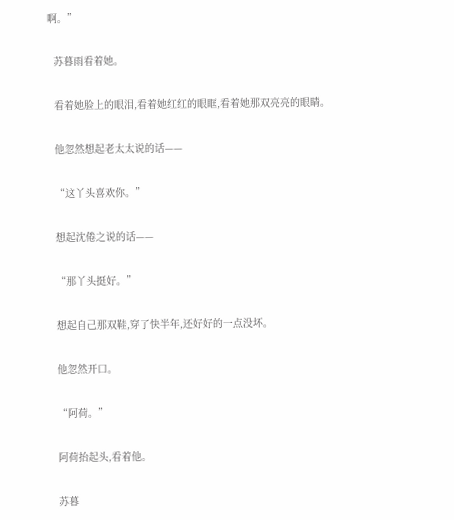啊。”

  苏暮雨看着她。

  看着她脸上的眼泪,看着她红红的眼眶,看着她那双亮亮的眼睛。

  他忽然想起老太太说的话——

  “这丫头喜欢你。”

  想起沈倦之说的话——

  “那丫头挺好。”

  想起自己那双鞋,穿了快半年,还好好的一点没坏。

  他忽然开口。

  “阿荷。”

  阿荷抬起头,看着他。

  苏暮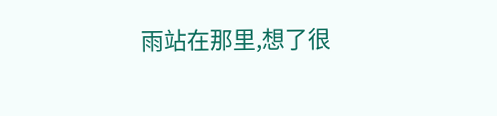雨站在那里,想了很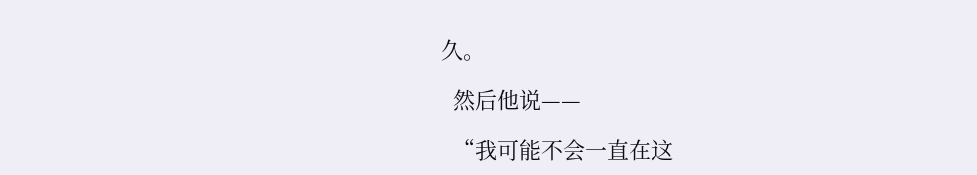久。

  然后他说——

  “我可能不会一直在这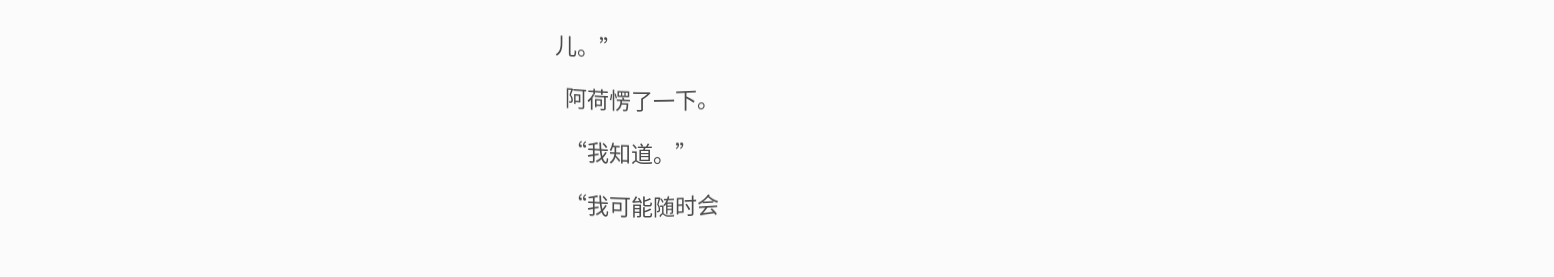儿。”

  阿荷愣了一下。

  “我知道。”

  “我可能随时会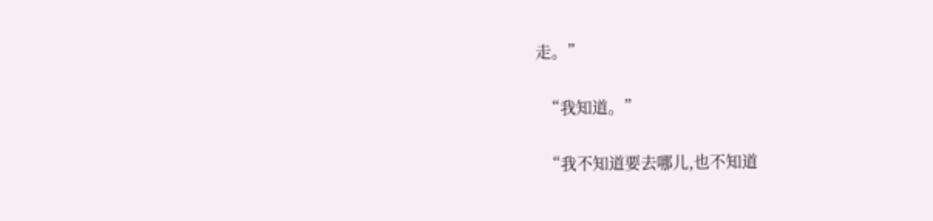走。”

  “我知道。”

  “我不知道要去哪儿,也不知道